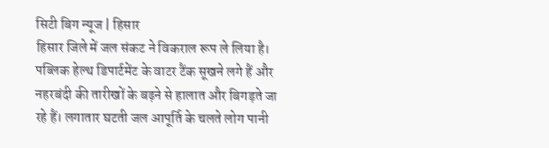सिटी बिग न्यूज | हिसार
हिसार जिले में जल संकट ने विकराल रूप ले लिया है। पब्लिक हेल्थ डिपार्टमेंट के वाटर टैंक सूखने लगे हैं और नहरबंदी की तारीखों के बढ़ने से हालात और बिगड़ते जा रहे हैं। लगातार घटती जल आपूर्ति के चलते लोग पानी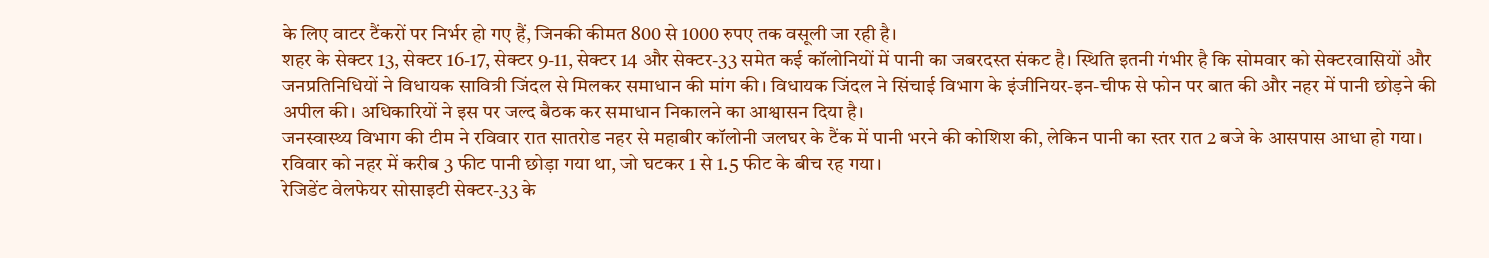के लिए वाटर टैंकरों पर निर्भर हो गए हैं, जिनकी कीमत 800 से 1000 रुपए तक वसूली जा रही है।
शहर के सेक्टर 13, सेक्टर 16-17, सेक्टर 9-11, सेक्टर 14 और सेक्टर-33 समेत कई कॉलोनियों में पानी का जबरदस्त संकट है। स्थिति इतनी गंभीर है कि सोमवार को सेक्टरवासियों और जनप्रतिनिधियों ने विधायक सावित्री जिंदल से मिलकर समाधान की मांग की। विधायक जिंदल ने सिंचाई विभाग के इंजीनियर-इन-चीफ से फोन पर बात की और नहर में पानी छोड़ने की अपील की। अधिकारियों ने इस पर जल्द बैठक कर समाधान निकालने का आश्वासन दिया है।
जनस्वास्थ्य विभाग की टीम ने रविवार रात सातरोड नहर से महाबीर कॉलोनी जलघर के टैंक में पानी भरने की कोशिश की, लेकिन पानी का स्तर रात 2 बजे के आसपास आधा हो गया। रविवार को नहर में करीब 3 फीट पानी छोड़ा गया था, जो घटकर 1 से 1.5 फीट के बीच रह गया।
रेजिडेंट वेलफेयर सोसाइटी सेक्टर-33 के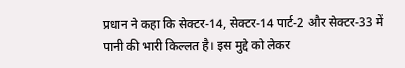प्रधान ने कहा कि सेक्टर-14, सेक्टर-14 पार्ट-2 और सेक्टर-33 में पानी की भारी किल्लत है। इस मुद्दे को लेकर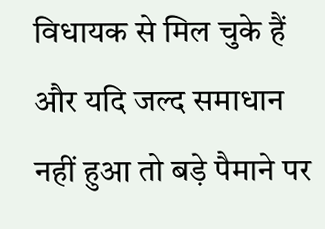विधायक से मिल चुके हैं और यदि जल्द समाधान नहीं हुआ तो बड़े पैमाने पर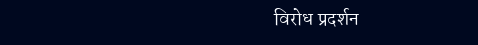विरोध प्रदर्शन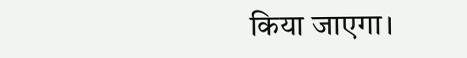किया जाएगा।